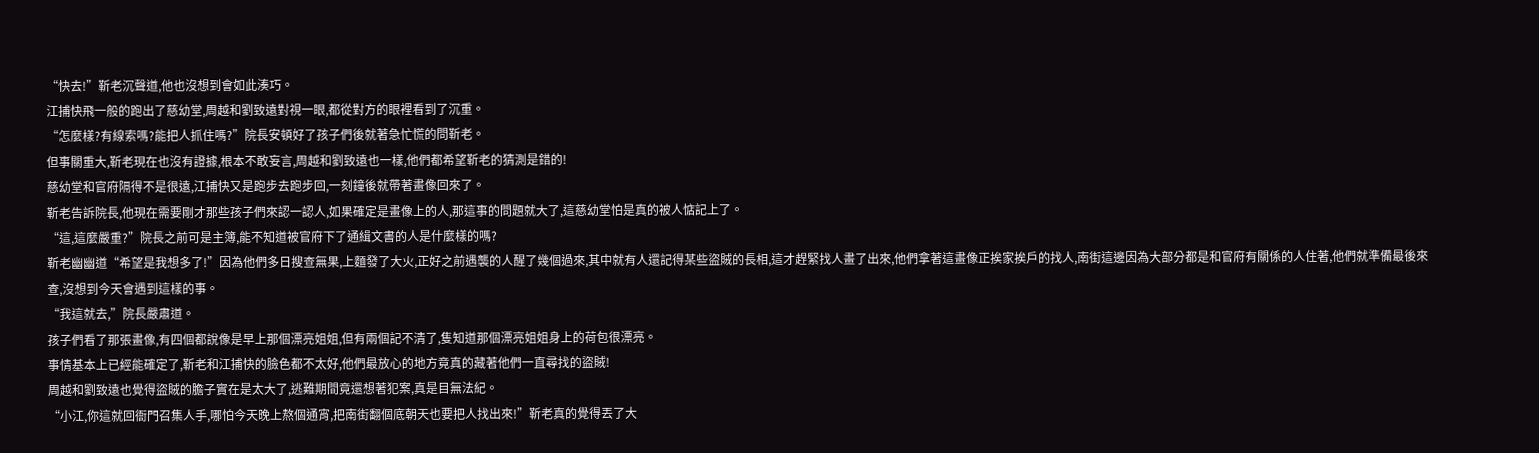“快去!”靳老沉聲道,他也沒想到會如此湊巧。
江捕快飛一般的跑出了慈幼堂,周越和劉致遠對視一眼,都從對方的眼裡看到了沉重。
“怎麼樣?有線索嗎?能把人抓住嗎?”院長安頓好了孩子們後就著急忙慌的問靳老。
但事關重大,靳老現在也沒有證據,根本不敢妄言,周越和劉致遠也一樣,他們都希望靳老的猜測是錯的!
慈幼堂和官府隔得不是很遠,江捕快又是跑步去跑步回,一刻鐘後就帶著畫像回來了。
靳老告訴院長,他現在需要剛才那些孩子們來認一認人,如果確定是畫像上的人,那這事的問題就大了,這慈幼堂怕是真的被人惦記上了。
“這,這麼嚴重?”院長之前可是主簿,能不知道被官府下了通緝文書的人是什麼樣的嗎?
靳老幽幽道“希望是我想多了!”因為他們多日搜查無果,上麵發了大火,正好之前遇襲的人醒了幾個過來,其中就有人還記得某些盜賊的長相,這才趕緊找人畫了出來,他們拿著這畫像正挨家挨戶的找人,南街這邊因為大部分都是和官府有關係的人住著,他們就準備最後來查,沒想到今天會遇到這樣的事。
“我這就去,”院長嚴肅道。
孩子們看了那張畫像,有四個都說像是早上那個漂亮姐姐,但有兩個記不清了,隻知道那個漂亮姐姐身上的荷包很漂亮。
事情基本上已經能確定了,靳老和江捕快的臉色都不太好,他們最放心的地方竟真的藏著他們一直尋找的盜賊!
周越和劉致遠也覺得盜賊的膽子實在是太大了,逃難期間竟還想著犯案,真是目無法紀。
“小江,你這就回衙門召集人手,哪怕今天晚上熬個通宵,把南街翻個底朝天也要把人找出來!”靳老真的覺得丟了大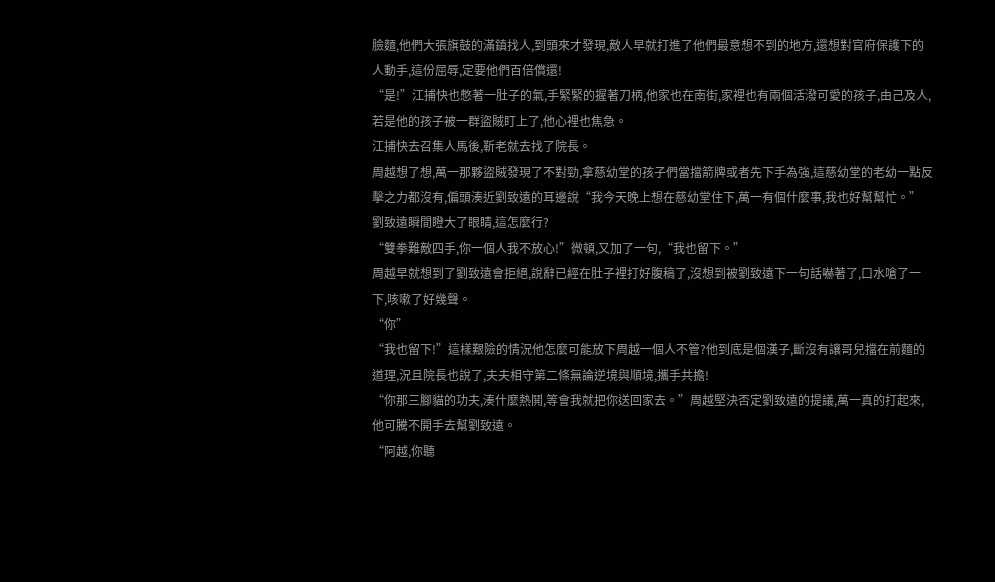臉麵,他們大張旗鼓的滿鎮找人,到頭來才發現,敵人早就打進了他們最意想不到的地方,還想對官府保護下的人動手,這份屈辱,定要他們百倍償還!
“是!”江捕快也憋著一肚子的氣,手緊緊的握著刀柄,他家也在南街,家裡也有兩個活潑可愛的孩子,由己及人,若是他的孩子被一群盜賊盯上了,他心裡也焦急。
江捕快去召集人馬後,靳老就去找了院長。
周越想了想,萬一那夥盜賊發現了不對勁,拿慈幼堂的孩子們當擋箭牌或者先下手為強,這慈幼堂的老幼一點反擊之力都沒有,偏頭湊近劉致遠的耳邊說“我今天晚上想在慈幼堂住下,萬一有個什麼事,我也好幫幫忙。”
劉致遠瞬間瞪大了眼睛,這怎麼行?
“雙拳難敵四手,你一個人我不放心!”微頓,又加了一句,“我也留下。”
周越早就想到了劉致遠會拒絕,說辭已經在肚子裡打好腹稿了,沒想到被劉致遠下一句話嚇著了,口水嗆了一下,咳嗽了好幾聲。
“你”
“我也留下!”這樣艱險的情況他怎麼可能放下周越一個人不管?他到底是個漢子,斷沒有讓哥兒擋在前麵的道理,況且院長也說了,夫夫相守第二條無論逆境與順境,攜手共擔!
“你那三腳貓的功夫,湊什麼熱鬨,等會我就把你送回家去。”周越堅決否定劉致遠的提議,萬一真的打起來,他可騰不開手去幫劉致遠。
“阿越,你聽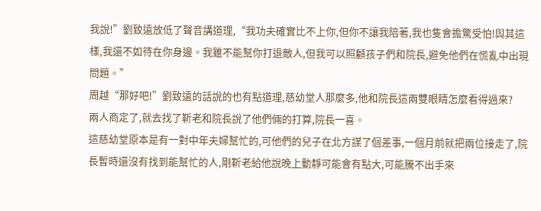我說!”劉致遠放低了聲音講道理,“我功夫確實比不上你,但你不讓我陪著,我也隻會擔驚受怕!與其這樣,我還不如待在你身邊。我雖不能幫你打退敵人,但我可以照顧孩子們和院長,避免他們在慌亂中出現問題。”
周越“那好吧!”劉致遠的話說的也有點道理,慈幼堂人那麼多,他和院長這兩雙眼睛怎麼看得過來?
兩人商定了,就去找了靳老和院長說了他們倆的打算,院長一喜。
這慈幼堂原本是有一對中年夫婦幫忙的,可他們的兒子在北方謀了個差事,一個月前就把兩位接走了,院長暫時還沒有找到能幫忙的人,剛靳老給他說晚上動靜可能會有點大,可能騰不出手來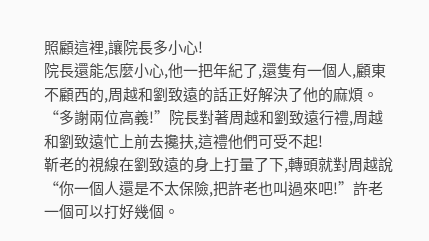照顧這裡,讓院長多小心!
院長還能怎麼小心,他一把年紀了,還隻有一個人,顧東不顧西的,周越和劉致遠的話正好解決了他的麻煩。
“多謝兩位高義!”院長對著周越和劉致遠行禮,周越和劉致遠忙上前去攙扶,這禮他們可受不起!
靳老的視線在劉致遠的身上打量了下,轉頭就對周越說“你一個人還是不太保險,把許老也叫過來吧!”許老一個可以打好幾個。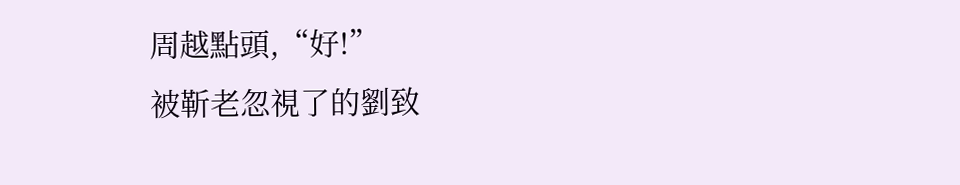周越點頭,“好!”
被靳老忽視了的劉致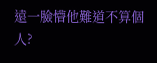遠一臉懵他難道不算個人?